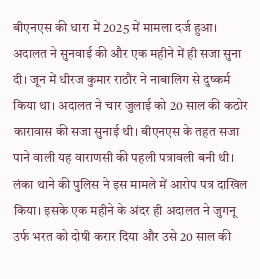बीएनएस की धारा में 2025 में मामला दर्ज हुआ। अदालत ने सुनवाई की और एक महीने में ही सजा सुना दी। जून में धीरज कुमार राठौर ने नाबालिग से दुष्कर्म किया था। अदालत ने चार जुलाई को 20 साल की कठोर कारावास की सजा सुनाई थी। बीएनएस के तहत सजा पाने वाली यह वाराणसी की पहली पत्रावली बनी थी।
लंका थाने की पुलिस ने इस मामले में आरोप पत्र दाखिल किया। इसके एक महीने के अंदर ही अदालत ने जुगनू उर्फ भरत को दोषी करार दिया और उसे 20 साल की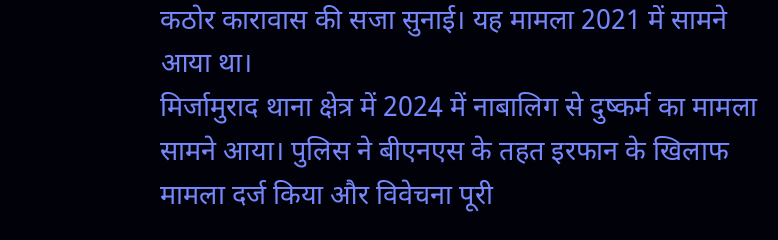कठोर कारावास की सजा सुनाई। यह मामला 2021 में सामने आया था।
मिर्जामुराद थाना क्षेत्र में 2024 में नाबालिग से दुष्कर्म का मामला सामने आया। पुलिस ने बीएनएस के तहत इरफान के खिलाफ मामला दर्ज किया और विवेचना पूरी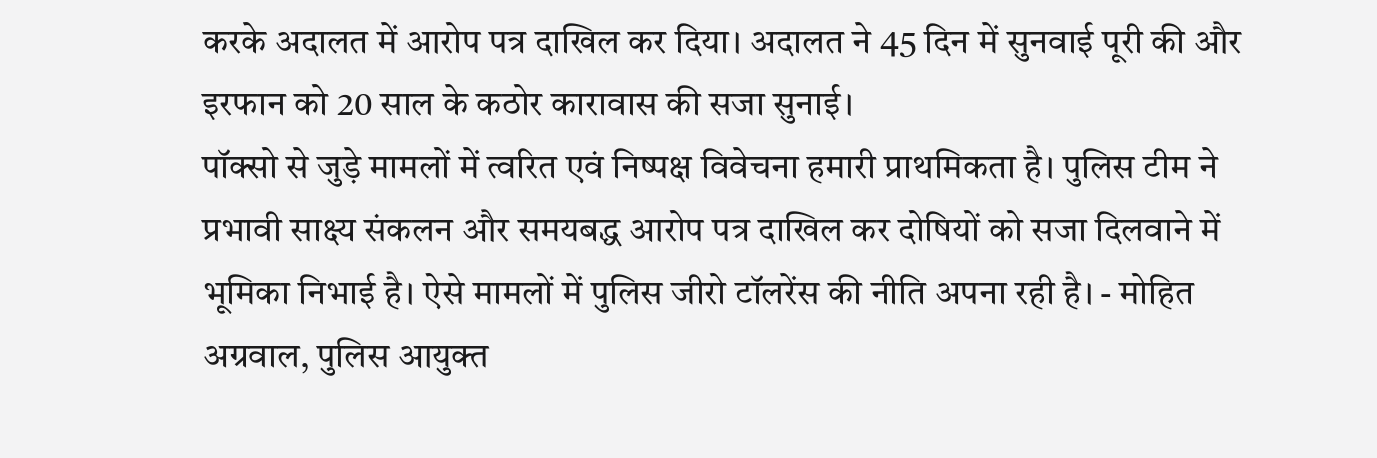करके अदालत में आरोप पत्र दाखिल कर दिया। अदालत ने 45 दिन में सुनवाई पूरी की और इरफान को 20 साल के कठोर कारावास की सजा सुनाई।
पॉक्सो से जुड़े मामलों में त्वरित एवं निष्पक्ष विवेचना हमारी प्राथमिकता है। पुलिस टीम ने प्रभावी साक्ष्य संकलन और समयबद्ध आरोप पत्र दाखिल कर दोषियों को सजा दिलवाने में भूमिका निभाई है। ऐसे मामलों में पुलिस जीरो टॉलरेंस की नीति अपना रही है। - मोहित अग्रवाल, पुलिस आयुक्त